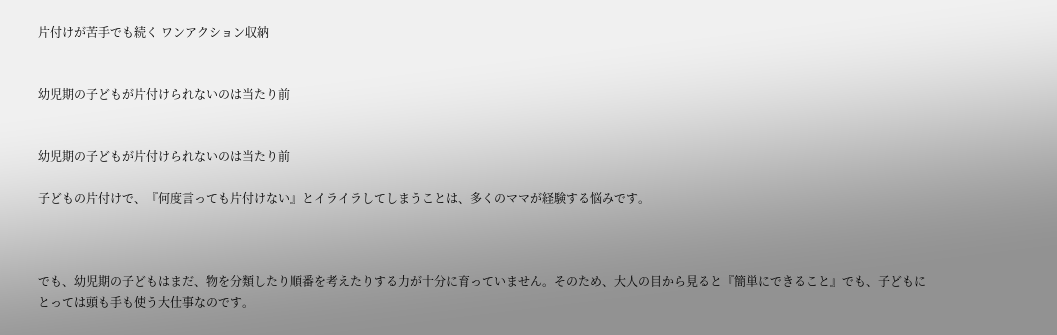片付けが苦手でも続く ワンアクション収納


幼児期の子どもが片付けられないのは当たり前


幼児期の子どもが片付けられないのは当たり前

子どもの片付けで、『何度言っても片付けない』とイライラしてしまうことは、多くのママが経験する悩みです。



でも、幼児期の子どもはまだ、物を分類したり順番を考えたりする力が十分に育っていません。そのため、大人の目から見ると『簡単にできること』でも、子どもにとっては頭も手も使う大仕事なのです。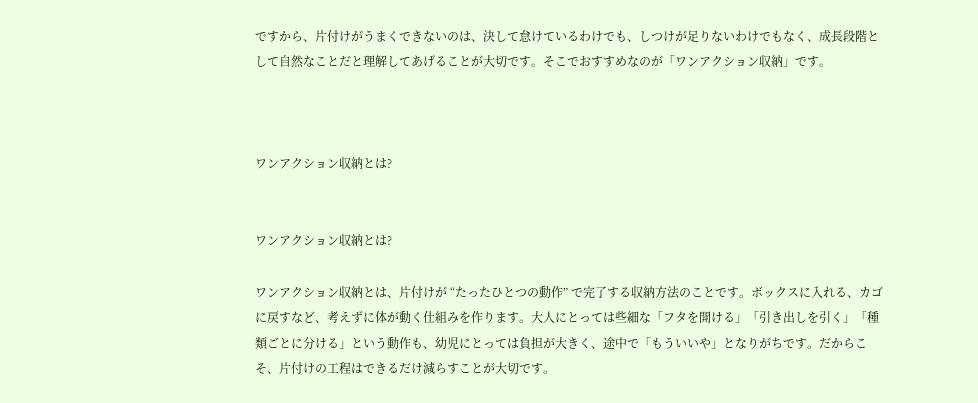ですから、片付けがうまくできないのは、決して怠けているわけでも、しつけが足りないわけでもなく、成長段階として自然なことだと理解してあげることが大切です。そこでおすすめなのが「ワンアクション収納」です。



ワンアクション収納とは?


ワンアクション収納とは?

ワンアクション収納とは、片付けが “たったひとつの動作” で完了する収納方法のことです。ボックスに入れる、カゴに戻すなど、考えずに体が動く仕組みを作ります。大人にとっては些細な「フタを開ける」「引き出しを引く」「種類ごとに分ける」という動作も、幼児にとっては負担が大きく、途中で「もういいや」となりがちです。だからこそ、片付けの工程はできるだけ減らすことが大切です。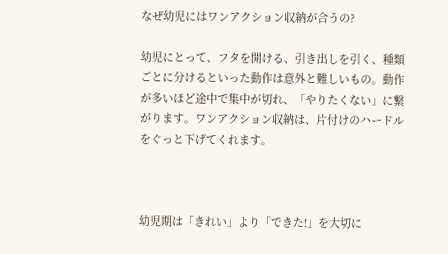なぜ幼児にはワンアクション収納が合うの?

幼児にとって、フタを開ける、引き出しを引く、種類ごとに分けるといった動作は意外と難しいもの。動作が多いほど途中で集中が切れ、「やりたくない」に繋がります。ワンアクション収納は、片付けのハードルをぐっと下げてくれます。



幼児期は「きれい」より「できた!」を大切に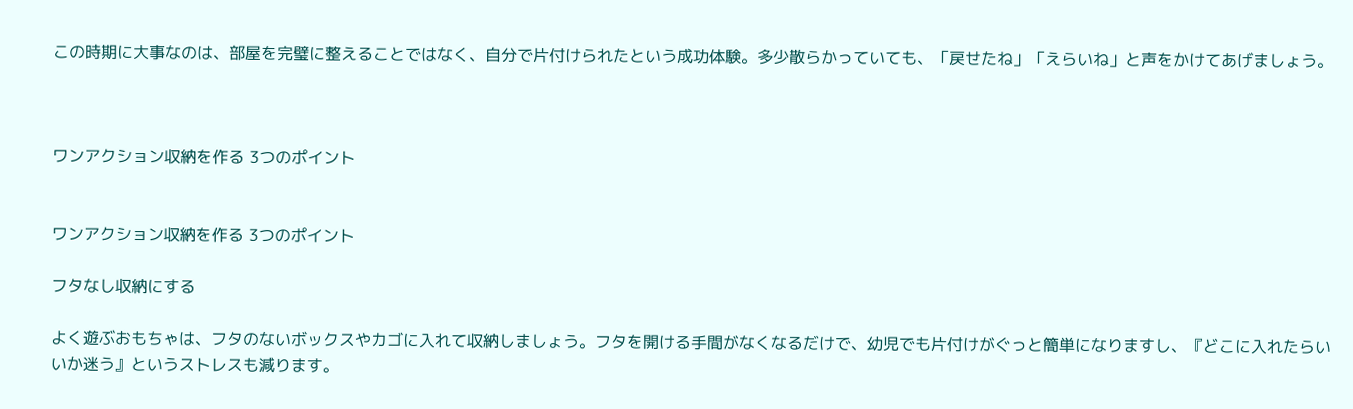この時期に大事なのは、部屋を完璧に整えることではなく、自分で片付けられたという成功体験。多少散らかっていても、「戻せたね」「えらいね」と声をかけてあげましょう。



ワンアクション収納を作る 3つのポイント


ワンアクション収納を作る 3つのポイント

フタなし収納にする

よく遊ぶおもちゃは、フタのないボックスやカゴに入れて収納しましょう。フタを開ける手間がなくなるだけで、幼児でも片付けがぐっと簡単になりますし、『どこに入れたらいいか迷う』というストレスも減ります。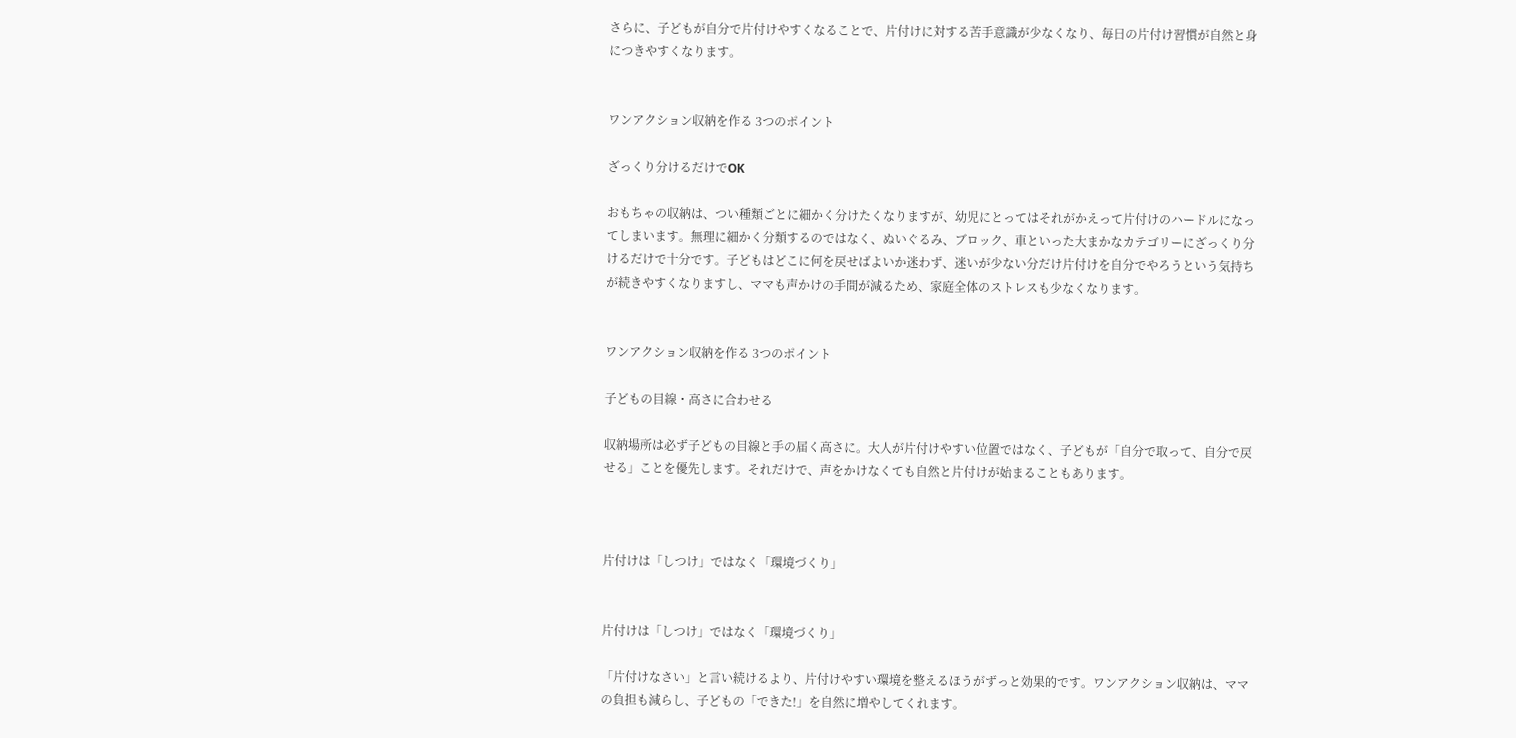さらに、子どもが自分で片付けやすくなることで、片付けに対する苦手意識が少なくなり、毎日の片付け習慣が自然と身につきやすくなります。


ワンアクション収納を作る 3つのポイント

ざっくり分けるだけでOK

おもちゃの収納は、つい種類ごとに細かく分けたくなりますが、幼児にとってはそれがかえって片付けのハードルになってしまいます。無理に細かく分類するのではなく、ぬいぐるみ、ブロック、車といった大まかなカテゴリーにざっくり分けるだけで十分です。子どもはどこに何を戻せばよいか迷わず、迷いが少ない分だけ片付けを自分でやろうという気持ちが続きやすくなりますし、ママも声かけの手間が減るため、家庭全体のストレスも少なくなります。


ワンアクション収納を作る 3つのポイント

子どもの目線・高さに合わせる

収納場所は必ず子どもの目線と手の届く高さに。大人が片付けやすい位置ではなく、子どもが「自分で取って、自分で戻せる」ことを優先します。それだけで、声をかけなくても自然と片付けが始まることもあります。



片付けは「しつけ」ではなく「環境づくり」


片付けは「しつけ」ではなく「環境づくり」

「片付けなさい」と言い続けるより、片付けやすい環境を整えるほうがずっと効果的です。ワンアクション収納は、ママの負担も減らし、子どもの「できた!」を自然に増やしてくれます。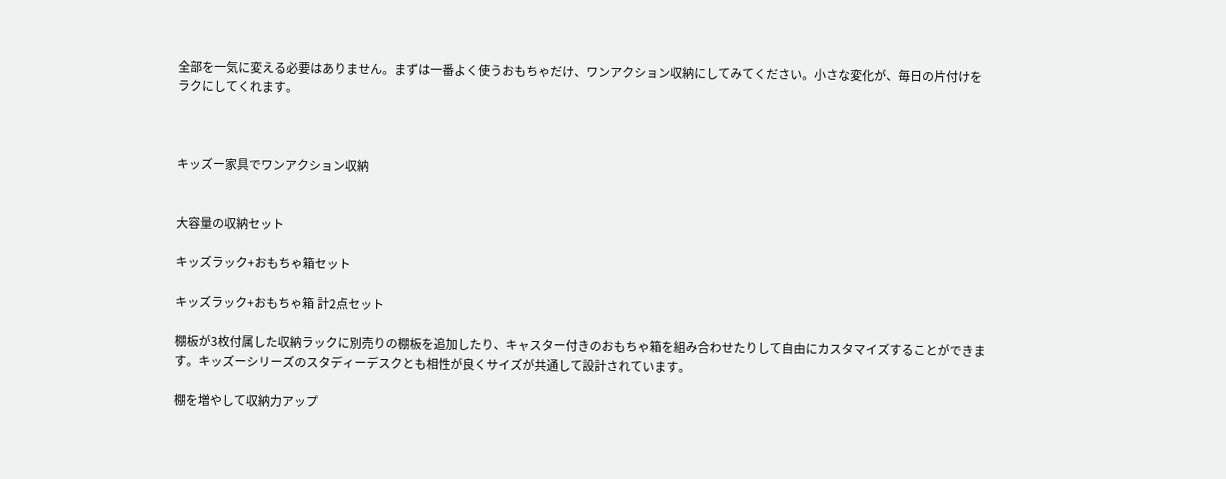全部を一気に変える必要はありません。まずは一番よく使うおもちゃだけ、ワンアクション収納にしてみてください。小さな変化が、毎日の片付けをラクにしてくれます。



キッズー家具でワンアクション収納


大容量の収納セット

キッズラック+おもちゃ箱セット

キッズラック+おもちゃ箱 計2点セット

棚板が3枚付属した収納ラックに別売りの棚板を追加したり、キャスター付きのおもちゃ箱を組み合わせたりして自由にカスタマイズすることができます。キッズーシリーズのスタディーデスクとも相性が良くサイズが共通して設計されています。

棚を増やして収納力アップ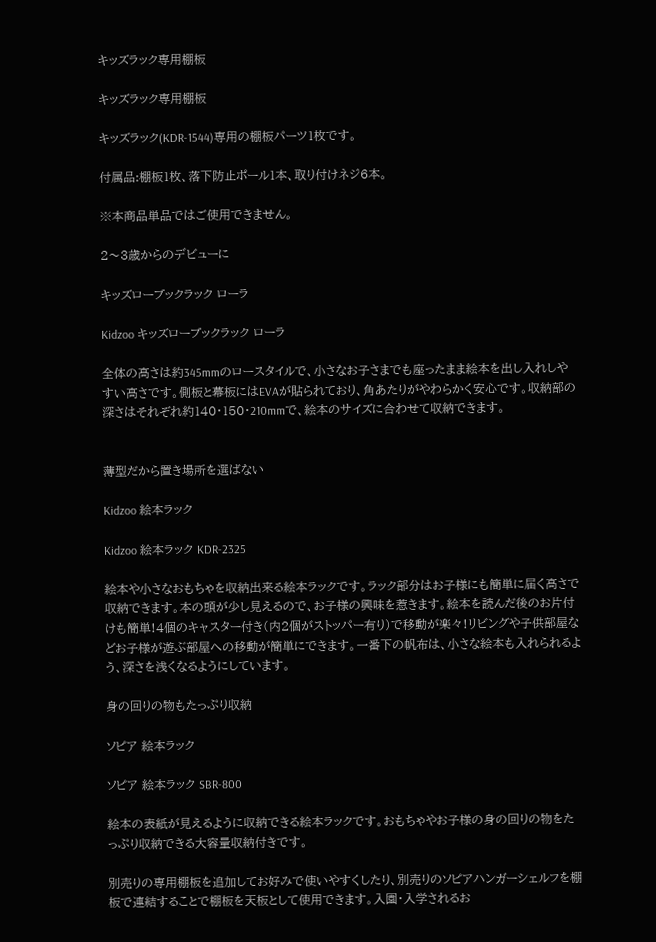キッズラック専用棚板

キッズラック専用棚板

キッズラック(KDR-1544)専用の棚板パーツ1枚です。

付属品:棚板1枚、落下防止ポール1本、取り付けネジ6本。

※本商品単品ではご使用できません。

2〜3歳からのデビューに

キッズローブックラック ローラ

Kidzoo キッズローブックラック ローラ

全体の高さは約345mmのロースタイルで、小さなお子さまでも座ったまま絵本を出し入れしやすい高さです。側板と幕板にはEVAが貼られており、角あたりがやわらかく安心です。収納部の深さはそれぞれ約140・150・210mmで、絵本のサイズに合わせて収納できます。


薄型だから置き場所を選ばない

Kidzoo 絵本ラック

Kidzoo 絵本ラック KDR-2325

絵本や小さなおもちゃを収納出来る絵本ラックです。ラック部分はお子様にも簡単に届く高さで収納できます。本の頭が少し見えるので、お子様の興味を惹きます。絵本を読んだ後のお片付けも簡単!4個のキャスター付き(内2個がストッパー有り)で移動が楽々!リビングや子供部屋などお子様が遊ぶ部屋への移動が簡単にできます。一番下の帆布は、小さな絵本も入れられるよう、深さを浅くなるようにしています。

身の回りの物もたっぷり収納

ソピア 絵本ラック

ソピア 絵本ラック SBR-800

絵本の表紙が見えるように収納できる絵本ラックです。おもちゃやお子様の身の回りの物をたっぷり収納できる大容量収納付きです。

別売りの専用棚板を追加してお好みで使いやすくしたり、別売りのソピアハンガーシェルフを棚板で連結することで棚板を天板として使用できます。入園・入学されるお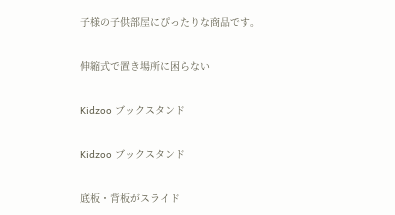子様の子供部屋にぴったりな商品です。

伸縮式で置き場所に困らない

Kidzoo ブックスタンド

Kidzoo ブックスタンド

底板・背板がスライド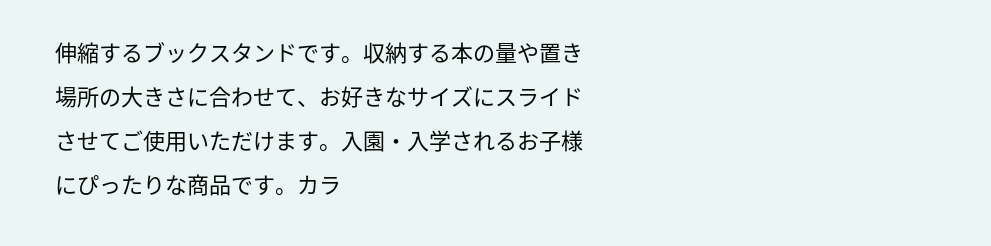伸縮するブックスタンドです。収納する本の量や置き場所の大きさに合わせて、お好きなサイズにスライドさせてご使用いただけます。入園・入学されるお子様にぴったりな商品です。カラ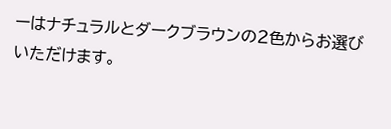ーはナチュラルとダークブラウンの2色からお選びいただけます。